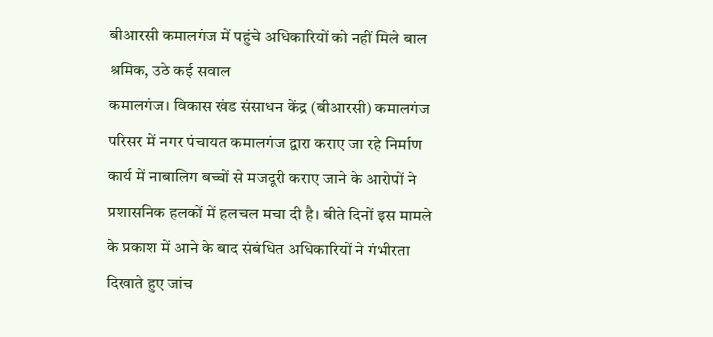बीआरसी कमालगंज में पहुंचे अधिकारियों को नहीं मिले बाल श्रमिक, उठे कई सवाल
कमालगंज। विकास खंड संसाधन केंद्र (बीआरसी) कमालगंज परिसर में नगर पंचायत कमालगंज द्वारा कराए जा रहे निर्माण कार्य में नाबालिग बच्चों से मजदूरी कराए जाने के आरोपों ने प्रशासनिक हलकों में हलचल मचा दी है। बीते दिनों इस मामले के प्रकाश में आने के बाद संबंधित अधिकारियों ने गंभीरता दिखाते हुए जांच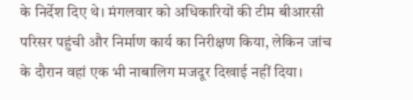के निर्देश दिए थे। मंगलवार को अधिकारियों की टीम बीआरसी परिसर पहुंची और निर्माण कार्य का निरीक्षण किया, लेकिन जांच के दौरान वहां एक भी नाबालिग मजदूर दिखाई नहीं दिया।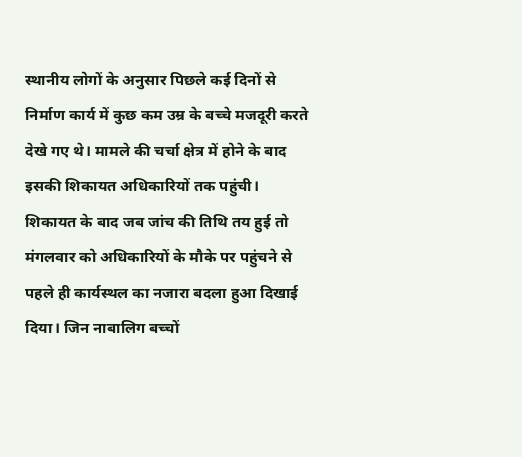स्थानीय लोगों के अनुसार पिछले कई दिनों से निर्माण कार्य में कुछ कम उम्र के बच्चे मजदूरी करते देखे गए थे। मामले की चर्चा क्षेत्र में होने के बाद इसकी शिकायत अधिकारियों तक पहुंची। शिकायत के बाद जब जांच की तिथि तय हुई तो मंगलवार को अधिकारियों के मौके पर पहुंचने से पहले ही कार्यस्थल का नजारा बदला हुआ दिखाई दिया। जिन नाबालिग बच्चों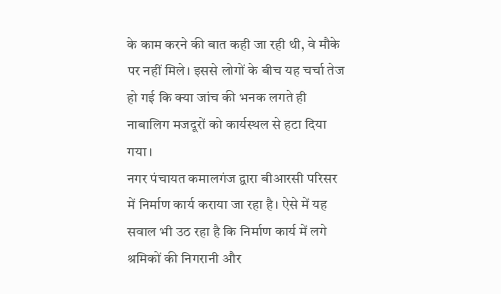के काम करने की बात कही जा रही थी, वे मौके पर नहीं मिले। इससे लोगों के बीच यह चर्चा तेज हो गई कि क्या जांच की भनक लगते ही नाबालिग मजदूरों को कार्यस्थल से हटा दिया गया।
नगर पंचायत कमालगंज द्वारा बीआरसी परिसर में निर्माण कार्य कराया जा रहा है। ऐसे में यह सवाल भी उठ रहा है कि निर्माण कार्य में लगे श्रमिकों की निगरानी और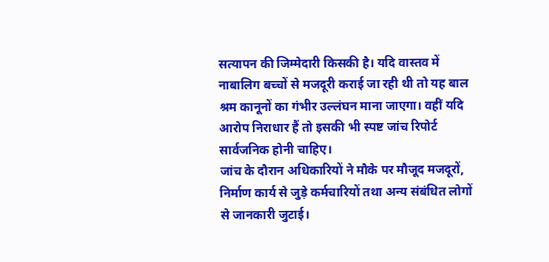सत्यापन की जिम्मेदारी किसकी है। यदि वास्तव में नाबालिग बच्चों से मजदूरी कराई जा रही थी तो यह बाल श्रम कानूनों का गंभीर उल्लंघन माना जाएगा। वहीं यदि आरोप निराधार हैं तो इसकी भी स्पष्ट जांच रिपोर्ट सार्वजनिक होनी चाहिए।
जांच के दौरान अधिकारियों ने मौके पर मौजूद मजदूरों, निर्माण कार्य से जुड़े कर्मचारियों तथा अन्य संबंधित लोगों से जानकारी जुटाई।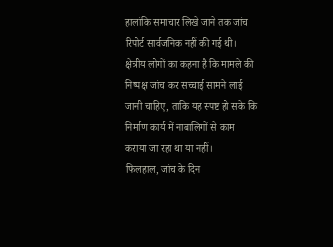हालांकि समाचार लिखे जाने तक जांच रिपोर्ट सार्वजनिक नहीं की गई थी। क्षेत्रीय लोगों का कहना है कि मामले की निष्पक्ष जांच कर सच्चाई सामने लाई जानी चाहिए, ताकि यह स्पष्ट हो सके कि निर्माण कार्य में नाबालिगों से काम कराया जा रहा था या नहीं।
फिलहाल, जांच के दिन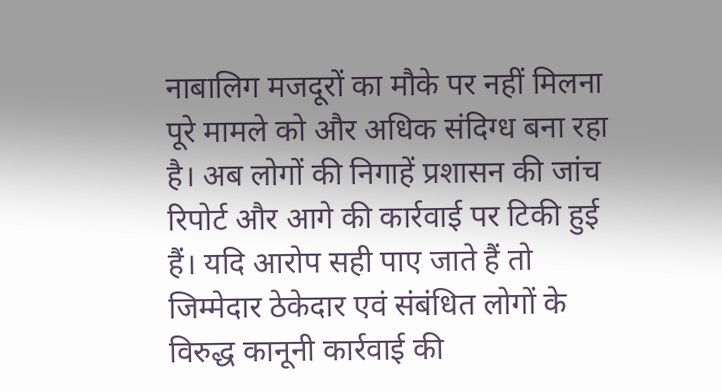नाबालिग मजदूरों का मौके पर नहीं मिलना पूरे मामले को और अधिक संदिग्ध बना रहा है। अब लोगों की निगाहें प्रशासन की जांच रिपोर्ट और आगे की कार्रवाई पर टिकी हुई हैं। यदि आरोप सही पाए जाते हैं तो जिम्मेदार ठेकेदार एवं संबंधित लोगों के विरुद्ध कानूनी कार्रवाई की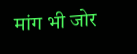मांग भी जोर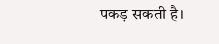पकड़ सकती है।